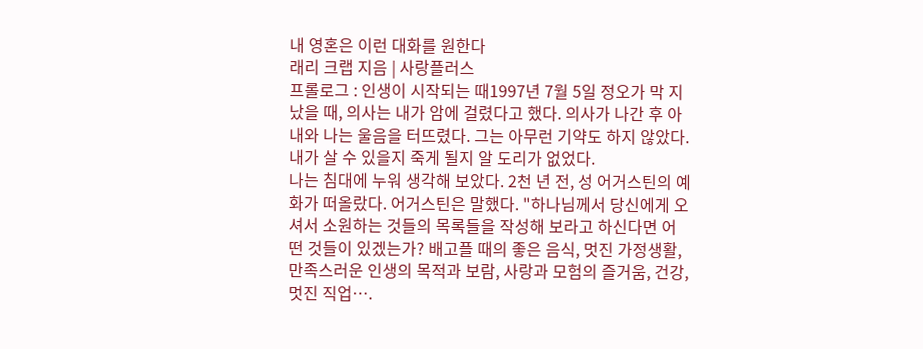내 영혼은 이런 대화를 원한다
래리 크랩 지음 | 사랑플러스
프롤로그 : 인생이 시작되는 때1997년 7월 5일 정오가 막 지났을 때, 의사는 내가 암에 걸렸다고 했다. 의사가 나간 후 아내와 나는 울음을 터뜨렸다. 그는 아무런 기약도 하지 않았다. 내가 살 수 있을지 죽게 될지 알 도리가 없었다.
나는 침대에 누워 생각해 보았다. 2천 년 전, 성 어거스틴의 예화가 떠올랐다. 어거스틴은 말했다. "하나님께서 당신에게 오셔서 소원하는 것들의 목록들을 작성해 보라고 하신다면 어떤 것들이 있겠는가? 배고플 때의 좋은 음식, 멋진 가정생활, 만족스러운 인생의 목적과 보람, 사랑과 모험의 즐거움, 건강, 멋진 직업….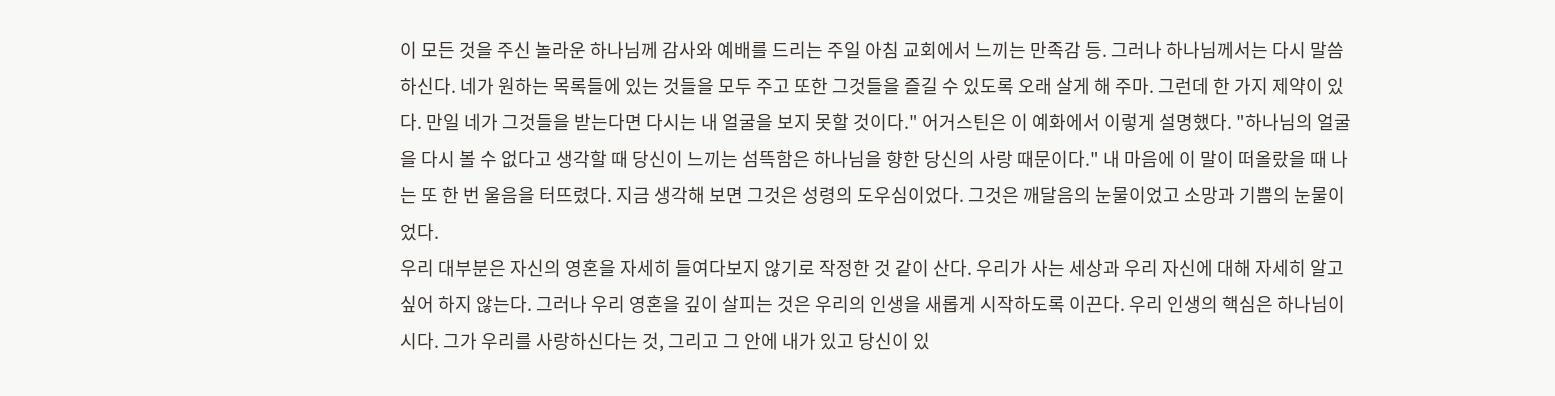이 모든 것을 주신 놀라운 하나님께 감사와 예배를 드리는 주일 아침 교회에서 느끼는 만족감 등. 그러나 하나님께서는 다시 말씀하신다. 네가 원하는 목록들에 있는 것들을 모두 주고 또한 그것들을 즐길 수 있도록 오래 살게 해 주마. 그런데 한 가지 제약이 있다. 만일 네가 그것들을 받는다면 다시는 내 얼굴을 보지 못할 것이다." 어거스틴은 이 예화에서 이렇게 설명했다. "하나님의 얼굴을 다시 볼 수 없다고 생각할 때 당신이 느끼는 섬뜩함은 하나님을 향한 당신의 사랑 때문이다." 내 마음에 이 말이 떠올랐을 때 나는 또 한 번 울음을 터뜨렸다. 지금 생각해 보면 그것은 성령의 도우심이었다. 그것은 깨달음의 눈물이었고 소망과 기쁨의 눈물이었다.
우리 대부분은 자신의 영혼을 자세히 들여다보지 않기로 작정한 것 같이 산다. 우리가 사는 세상과 우리 자신에 대해 자세히 알고 싶어 하지 않는다. 그러나 우리 영혼을 깊이 살피는 것은 우리의 인생을 새롭게 시작하도록 이끈다. 우리 인생의 핵심은 하나님이시다. 그가 우리를 사랑하신다는 것, 그리고 그 안에 내가 있고 당신이 있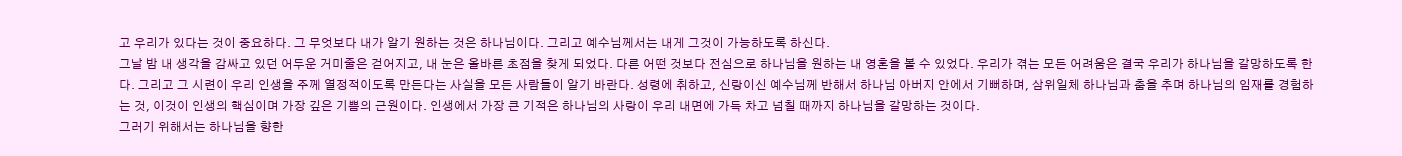고 우리가 있다는 것이 중요하다. 그 무엇보다 내가 알기 원하는 것은 하나님이다. 그리고 예수님께서는 내게 그것이 가능하도록 하신다.
그날 밤 내 생각을 감싸고 있던 어두운 거미줄은 걷어지고, 내 눈은 올바른 초점을 찾게 되었다. 다른 어떤 것보다 전심으로 하나님을 원하는 내 영혼을 볼 수 있었다. 우리가 겪는 모든 어려움은 결국 우리가 하나님을 갈망하도록 한다. 그리고 그 시련이 우리 인생을 주께 열정적이도록 만든다는 사실을 모든 사람들이 알기 바란다. 성령에 취하고, 신랑이신 예수님께 반해서 하나님 아버지 안에서 기뻐하며, 삼위일체 하나님과 춤을 추며 하나님의 임재를 경험하는 것, 이것이 인생의 핵심이며 가장 깊은 기쁨의 근원이다. 인생에서 가장 큰 기적은 하나님의 사랑이 우리 내면에 가득 차고 넘칠 때까지 하나님을 갈망하는 것이다.
그러기 위해서는 하나님을 향한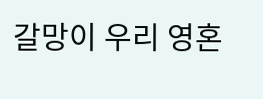갈망이 우리 영혼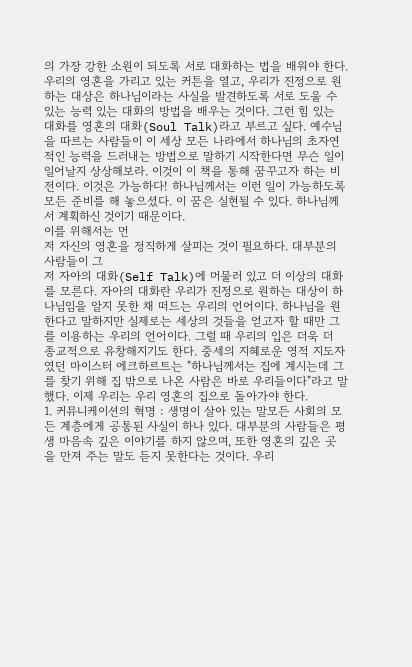의 가장 강한 소원이 되도록 서로 대화하는 법을 배워야 한다. 우리의 영혼을 가리고 있는 커튼을 열고, 우리가 진정으로 원하는 대상은 하나님이라는 사실을 발견하도록 서로 도울 수 있는 능력 있는 대화의 방법을 배우는 것이다. 그런 힘 있는 대화를 영혼의 대화(Soul Talk)라고 부르고 싶다. 예수님을 따르는 사람들이 이 세상 모든 나라에서 하나님의 초자연적인 능력을 드러내는 방법으로 말하기 시작한다면 무슨 일이 일어날지 상상해보라. 이것이 이 책을 통해 꿈꾸고자 하는 비전이다. 이것은 가능하다! 하나님께서는 이런 일이 가능하도록 모든 준비를 해 놓으셨다. 이 꿈은 실현될 수 있다. 하나님께서 계획하신 것이기 때문이다.
이를 위해서는 먼
저 자신의 영혼을 정직하게 살피는 것이 필요하다. 대부분의 사람들이 그
저 자아의 대화(Self Talk)에 머물러 있고 더 이상의 대화를 모른다. 자아의 대화란 우리가 진정으로 원하는 대상이 하나님임을 알지 못한 채 떠드는 우리의 언어이다. 하나님을 원한다고 말하지만 실제로는 세상의 것들을 얻고자 할 때만 그를 이용하는 우리의 언어이다. 그럴 때 우리의 입은 더욱 더 종교적으로 유창해지기도 한다. 중세의 지혜로운 영적 지도자였던 마이스터 에크하르트는 "하나님께서는 집에 계시는데 그를 찾기 위해 집 밖으로 나온 사람은 바로 우리들이다"라고 말했다. 이제 우리는 우리 영혼의 집으로 돌아가야 한다.
1. 커뮤니케이션의 혁명 : 생명이 살아 있는 말모든 사회의 모든 계층에게 공통된 사실이 하나 있다. 대부분의 사람들은 평생 마음속 깊은 이야기를 하지 않으며, 또한 영혼의 깊은 곳을 만져 주는 말도 듣지 못한다는 것이다. 우리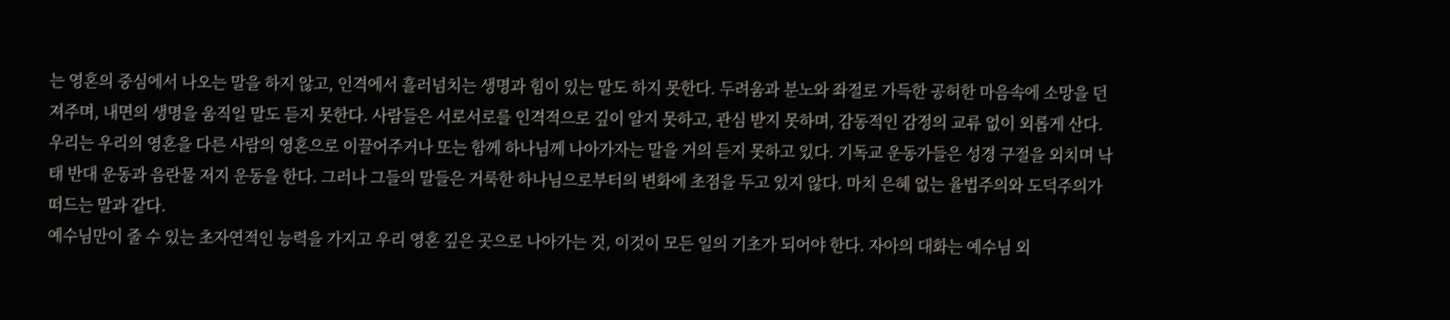는 영혼의 중심에서 나오는 말을 하지 않고, 인격에서 흘러넘치는 생명과 힘이 있는 말도 하지 못한다. 두려움과 분노와 좌절로 가득한 공허한 마음속에 소망을 던져주며, 내면의 생명을 움직일 말도 듣지 못한다. 사람들은 서로서로를 인격적으로 깊이 알지 못하고, 관심 받지 못하며, 감동적인 감정의 교류 없이 외롭게 산다. 우리는 우리의 영혼을 다른 사람의 영혼으로 이끌어주거나 또는 함께 하나님께 나아가자는 말을 거의 듣지 못하고 있다. 기독교 운동가들은 성경 구절을 외치며 낙태 반대 운동과 음란물 저지 운동을 한다. 그러나 그들의 말들은 거룩한 하나님으로부터의 변화에 초점을 두고 있지 않다. 마치 은혜 없는 율법주의와 도덕주의가 떠드는 말과 같다.
예수님만이 줄 수 있는 초자연적인 능력을 가지고 우리 영혼 깊은 곳으로 나아가는 것, 이것이 모든 일의 기초가 되어야 한다. 자아의 대화는 예수님 외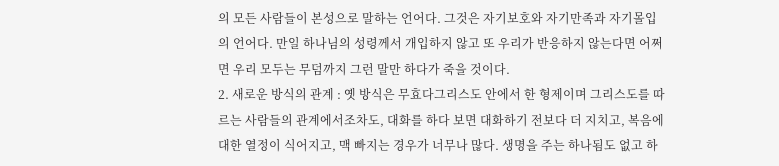의 모든 사람들이 본성으로 말하는 언어다. 그것은 자기보호와 자기만족과 자기몰입의 언어다. 만일 하나님의 성령께서 개입하지 않고 또 우리가 반응하지 않는다면 어쩌면 우리 모두는 무덤까지 그런 말만 하다가 죽을 것이다.
2. 새로운 방식의 관계 : 옛 방식은 무효다그리스도 안에서 한 형제이며 그리스도를 따르는 사람들의 관계에서조차도, 대화를 하다 보면 대화하기 전보다 더 지치고, 복음에 대한 열정이 식어지고, 맥 빠지는 경우가 너무나 많다. 생명을 주는 하나됨도 없고 하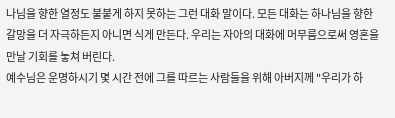나님을 향한 열정도 불붙게 하지 못하는 그런 대화 말이다. 모든 대화는 하나님을 향한 갈망을 더 자극하든지 아니면 식게 만든다. 우리는 자아의 대화에 머무름으로써 영혼을 만날 기회를 놓쳐 버린다.
예수님은 운명하시기 몇 시간 전에 그를 따르는 사람들을 위해 아버지께 "우리가 하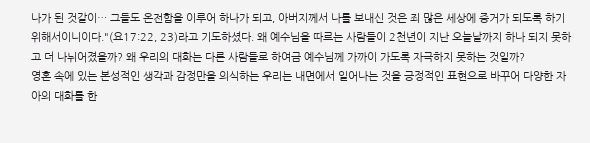나가 된 것같이… 그들도 온전함을 이루어 하나가 되고, 아버지께서 나를 보내신 것은 죄 많은 세상에 증거가 되도록 하기 위해서이니이다."(요17:22, 23)라고 기도하셨다. 왜 예수님을 따르는 사람들이 2천년이 지난 오늘날까지 하나 되지 못하고 더 나뉘어졌을까? 왜 우리의 대화는 다른 사람들로 하여금 예수님께 가까이 가도록 자극하지 못하는 것일까?
영혼 속에 있는 본성적인 생각과 감정만을 의식하는 우리는 내면에서 일어나는 것을 긍정적인 표현으로 바꾸어 다양한 자아의 대화를 한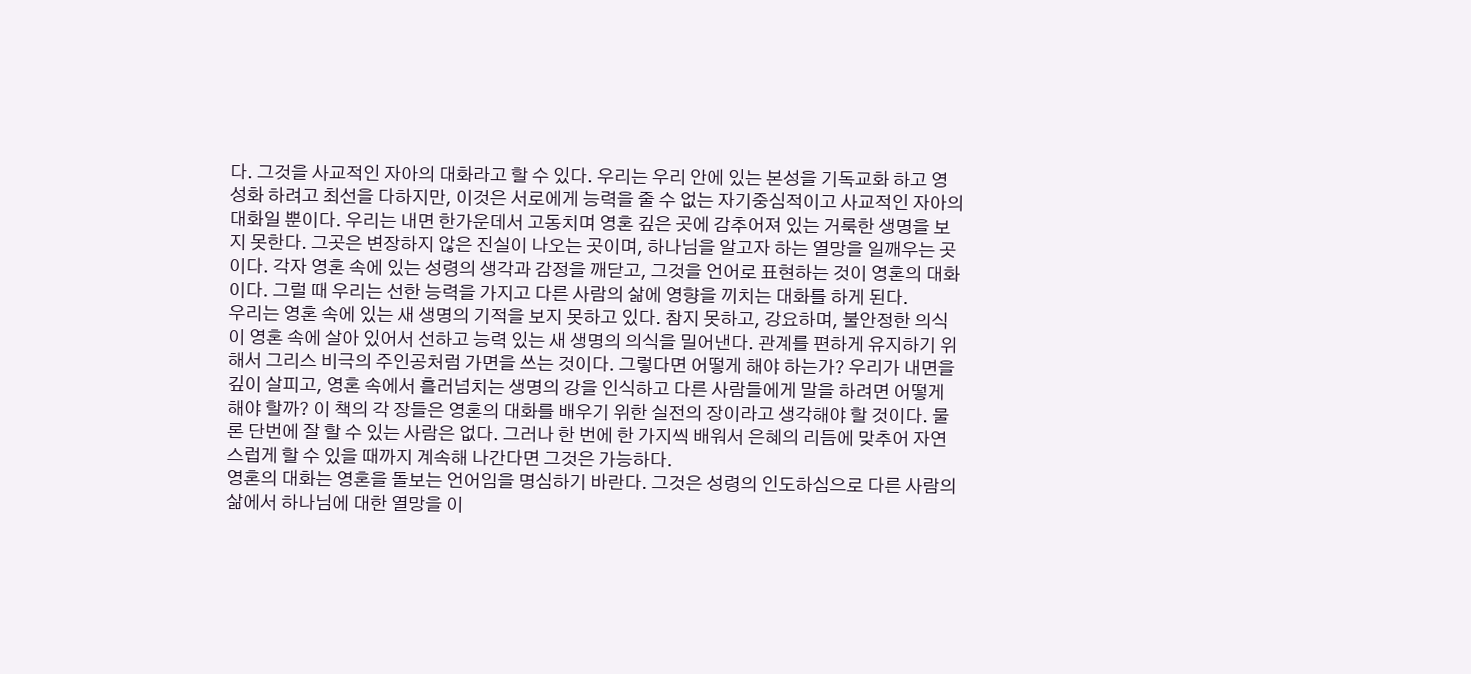다. 그것을 사교적인 자아의 대화라고 할 수 있다. 우리는 우리 안에 있는 본성을 기독교화 하고 영성화 하려고 최선을 다하지만, 이것은 서로에게 능력을 줄 수 없는 자기중심적이고 사교적인 자아의 대화일 뿐이다. 우리는 내면 한가운데서 고동치며 영혼 깊은 곳에 감추어져 있는 거룩한 생명을 보지 못한다. 그곳은 변장하지 않은 진실이 나오는 곳이며, 하나님을 알고자 하는 열망을 일깨우는 곳이다. 각자 영혼 속에 있는 성령의 생각과 감정을 깨닫고, 그것을 언어로 표현하는 것이 영혼의 대화이다. 그럴 때 우리는 선한 능력을 가지고 다른 사람의 삶에 영향을 끼치는 대화를 하게 된다.
우리는 영혼 속에 있는 새 생명의 기적을 보지 못하고 있다. 참지 못하고, 강요하며, 불안정한 의식이 영혼 속에 살아 있어서 선하고 능력 있는 새 생명의 의식을 밀어낸다. 관계를 편하게 유지하기 위해서 그리스 비극의 주인공처럼 가면을 쓰는 것이다. 그렇다면 어떻게 해야 하는가? 우리가 내면을 깊이 살피고, 영혼 속에서 흘러넘치는 생명의 강을 인식하고 다른 사람들에게 말을 하려면 어떻게 해야 할까? 이 책의 각 장들은 영혼의 대화를 배우기 위한 실전의 장이라고 생각해야 할 것이다. 물론 단번에 잘 할 수 있는 사람은 없다. 그러나 한 번에 한 가지씩 배워서 은혜의 리듬에 맞추어 자연스럽게 할 수 있을 때까지 계속해 나간다면 그것은 가능하다.
영혼의 대화는 영혼을 돌보는 언어임을 명심하기 바란다. 그것은 성령의 인도하심으로 다른 사람의 삶에서 하나님에 대한 열망을 이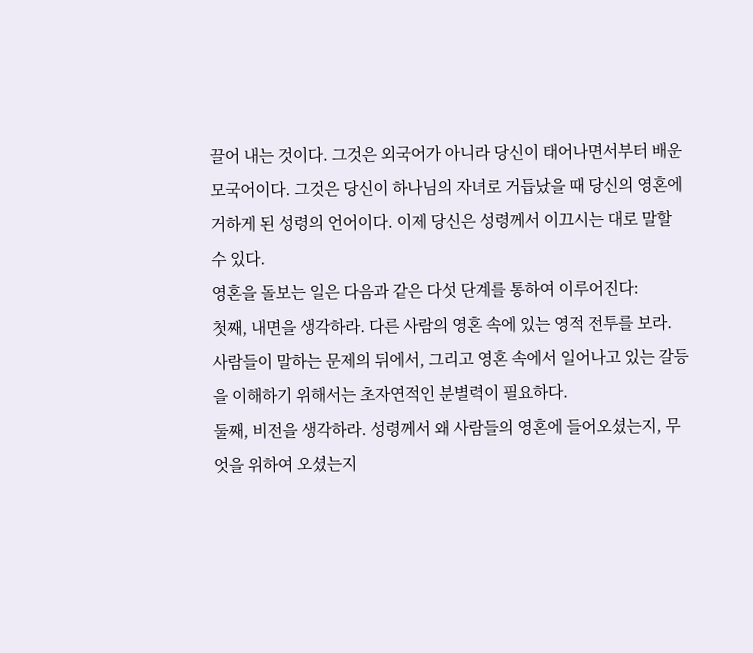끌어 내는 것이다. 그것은 외국어가 아니라 당신이 태어나면서부터 배운 모국어이다. 그것은 당신이 하나님의 자녀로 거듭났을 때 당신의 영혼에 거하게 된 성령의 언어이다. 이제 당신은 성령께서 이끄시는 대로 말할 수 있다.
영혼을 돌보는 일은 다음과 같은 다섯 단계를 통하여 이루어진다:
첫째, 내면을 생각하라. 다른 사람의 영혼 속에 있는 영적 전투를 보라. 사람들이 말하는 문제의 뒤에서, 그리고 영혼 속에서 일어나고 있는 갈등을 이해하기 위해서는 초자연적인 분별력이 필요하다.
둘째, 비전을 생각하라. 성령께서 왜 사람들의 영혼에 들어오셨는지, 무엇을 위하여 오셨는지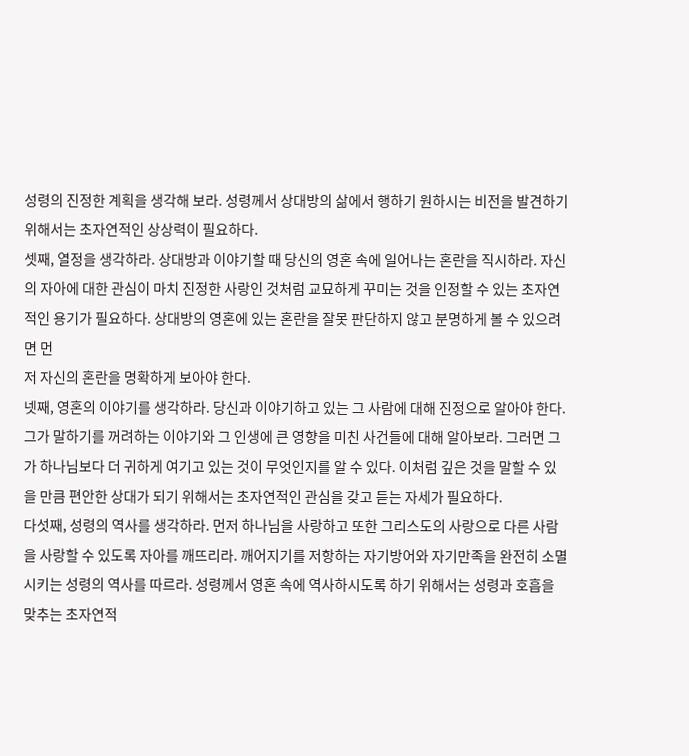성령의 진정한 계획을 생각해 보라. 성령께서 상대방의 삶에서 행하기 원하시는 비전을 발견하기 위해서는 초자연적인 상상력이 필요하다.
셋째, 열정을 생각하라. 상대방과 이야기할 때 당신의 영혼 속에 일어나는 혼란을 직시하라. 자신의 자아에 대한 관심이 마치 진정한 사랑인 것처럼 교묘하게 꾸미는 것을 인정할 수 있는 초자연적인 용기가 필요하다. 상대방의 영혼에 있는 혼란을 잘못 판단하지 않고 분명하게 볼 수 있으려면 먼
저 자신의 혼란을 명확하게 보아야 한다.
넷째, 영혼의 이야기를 생각하라. 당신과 이야기하고 있는 그 사람에 대해 진정으로 알아야 한다. 그가 말하기를 꺼려하는 이야기와 그 인생에 큰 영향을 미친 사건들에 대해 알아보라. 그러면 그가 하나님보다 더 귀하게 여기고 있는 것이 무엇인지를 알 수 있다. 이처럼 깊은 것을 말할 수 있을 만큼 편안한 상대가 되기 위해서는 초자연적인 관심을 갖고 듣는 자세가 필요하다.
다섯째, 성령의 역사를 생각하라. 먼저 하나님을 사랑하고 또한 그리스도의 사랑으로 다른 사람을 사랑할 수 있도록 자아를 깨뜨리라. 깨어지기를 저항하는 자기방어와 자기만족을 완전히 소멸시키는 성령의 역사를 따르라. 성령께서 영혼 속에 역사하시도록 하기 위해서는 성령과 호흡을 맞추는 초자연적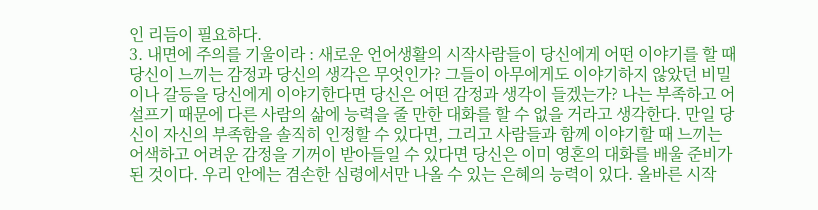인 리듬이 필요하다.
3. 내면에 주의를 기울이라 : 새로운 언어생활의 시작사람들이 당신에게 어떤 이야기를 할 때 당신이 느끼는 감정과 당신의 생각은 무엇인가? 그들이 아무에게도 이야기하지 않았던 비밀이나 갈등을 당신에게 이야기한다면 당신은 어떤 감정과 생각이 들겠는가? 나는 부족하고 어설프기 때문에 다른 사람의 삶에 능력을 줄 만한 대화를 할 수 없을 거라고 생각한다. 만일 당신이 자신의 부족함을 솔직히 인정할 수 있다면, 그리고 사람들과 함께 이야기할 때 느끼는 어색하고 어려운 감정을 기꺼이 받아들일 수 있다면 당신은 이미 영혼의 대화를 배울 준비가 된 것이다. 우리 안에는 겸손한 심령에서만 나올 수 있는 은혜의 능력이 있다. 올바른 시작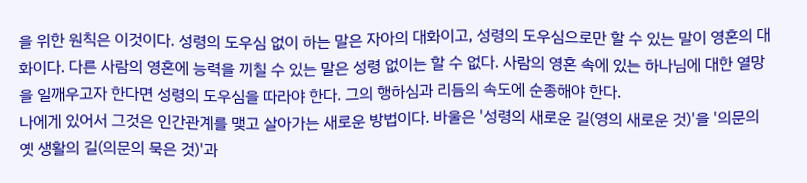을 위한 원칙은 이것이다. 성령의 도우심 없이 하는 말은 자아의 대화이고, 성령의 도우심으로만 할 수 있는 말이 영혼의 대화이다. 다른 사람의 영혼에 능력을 끼칠 수 있는 말은 성령 없이는 할 수 없다. 사람의 영혼 속에 있는 하나님에 대한 열망을 일깨우고자 한다면 성령의 도우심을 따라야 한다. 그의 행하심과 리듬의 속도에 순종해야 한다.
나에게 있어서 그것은 인간관계를 맺고 살아가는 새로운 방법이다. 바울은 '성령의 새로운 길(영의 새로운 것)'을 '의문의 옛 생활의 길(의문의 묵은 것)'과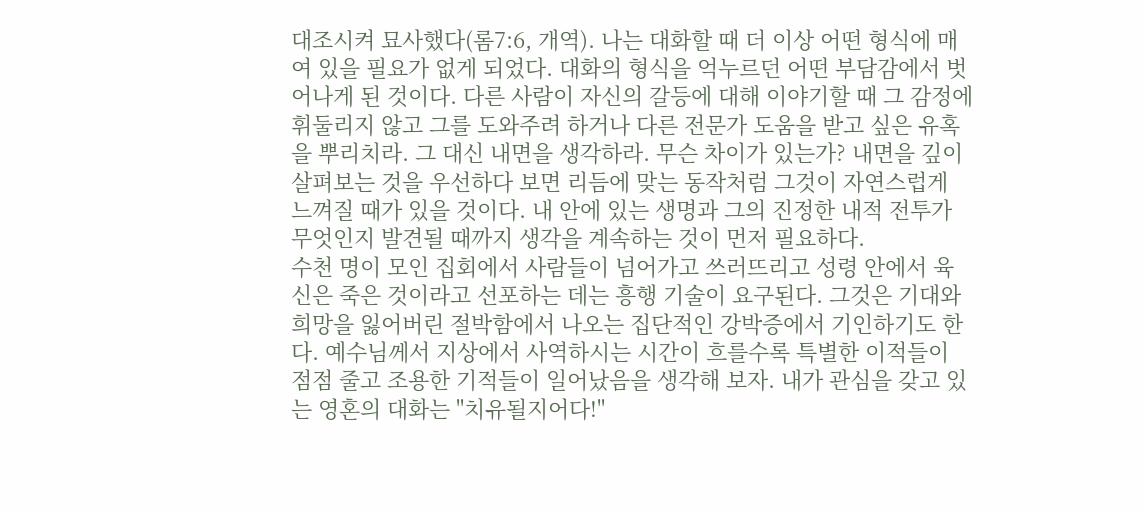대조시켜 묘사했다(롬7:6, 개역). 나는 대화할 때 더 이상 어떤 형식에 매여 있을 필요가 없게 되었다. 대화의 형식을 억누르던 어떤 부담감에서 벗어나게 된 것이다. 다른 사람이 자신의 갈등에 대해 이야기할 때 그 감정에 휘둘리지 않고 그를 도와주려 하거나 다른 전문가 도움을 받고 싶은 유혹을 뿌리치라. 그 대신 내면을 생각하라. 무슨 차이가 있는가? 내면을 깊이 살펴보는 것을 우선하다 보면 리듬에 맞는 동작처럼 그것이 자연스럽게 느껴질 때가 있을 것이다. 내 안에 있는 생명과 그의 진정한 내적 전투가 무엇인지 발견될 때까지 생각을 계속하는 것이 먼저 필요하다.
수천 명이 모인 집회에서 사람들이 넘어가고 쓰러뜨리고 성령 안에서 육신은 죽은 것이라고 선포하는 데는 흥행 기술이 요구된다. 그것은 기대와 희망을 잃어버린 절박함에서 나오는 집단적인 강박증에서 기인하기도 한다. 예수님께서 지상에서 사역하시는 시간이 흐를수록 특별한 이적들이 점점 줄고 조용한 기적들이 일어났음을 생각해 보자. 내가 관심을 갖고 있는 영혼의 대화는 "치유될지어다!"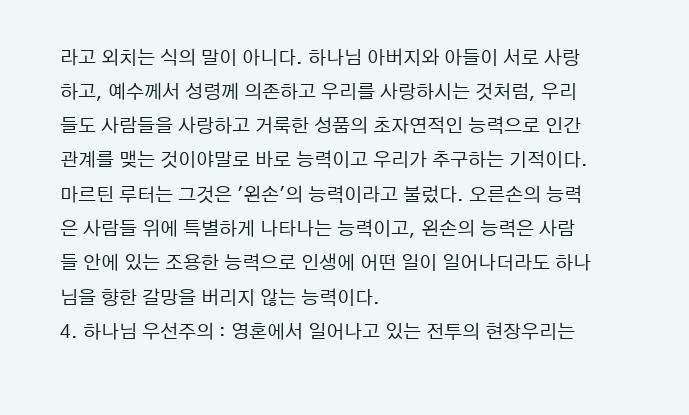라고 외치는 식의 말이 아니다. 하나님 아버지와 아들이 서로 사랑하고, 예수께서 성령께 의존하고 우리를 사랑하시는 것처럼, 우리들도 사람들을 사랑하고 거룩한 성품의 초자연적인 능력으로 인간관계를 맺는 것이야말로 바로 능력이고 우리가 추구하는 기적이다. 마르틴 루터는 그것은 '왼손'의 능력이라고 불렀다. 오른손의 능력은 사람들 위에 특별하게 나타나는 능력이고, 왼손의 능력은 사람들 안에 있는 조용한 능력으로 인생에 어떤 일이 일어나더라도 하나님을 향한 갈망을 버리지 않는 능력이다.
4. 하나님 우선주의 : 영혼에서 일어나고 있는 전투의 현장우리는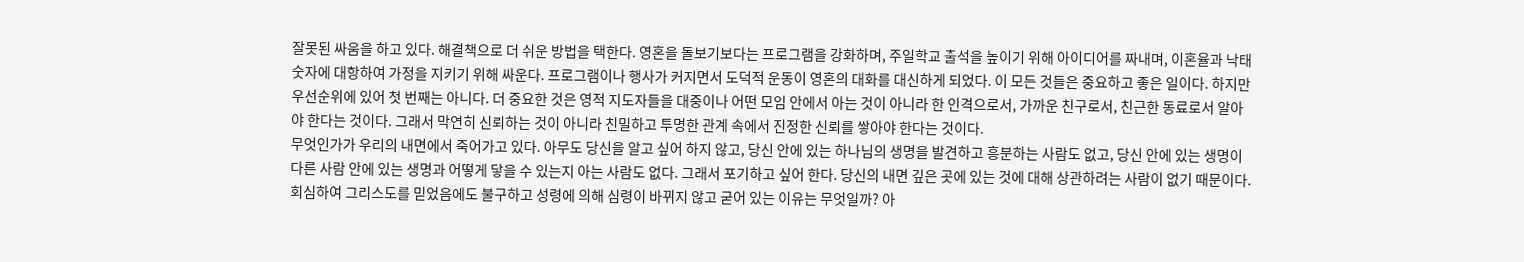잘못된 싸움을 하고 있다. 해결책으로 더 쉬운 방법을 택한다. 영혼을 돌보기보다는 프로그램을 강화하며, 주일학교 출석을 높이기 위해 아이디어를 짜내며, 이혼율과 낙태 숫자에 대항하여 가정을 지키기 위해 싸운다. 프로그램이나 행사가 커지면서 도덕적 운동이 영혼의 대화를 대신하게 되었다. 이 모든 것들은 중요하고 좋은 일이다. 하지만 우선순위에 있어 첫 번째는 아니다. 더 중요한 것은 영적 지도자들을 대중이나 어떤 모임 안에서 아는 것이 아니라 한 인격으로서, 가까운 친구로서, 친근한 동료로서 알아야 한다는 것이다. 그래서 막연히 신뢰하는 것이 아니라 친밀하고 투명한 관계 속에서 진정한 신뢰를 쌓아야 한다는 것이다.
무엇인가가 우리의 내면에서 죽어가고 있다. 아무도 당신을 알고 싶어 하지 않고, 당신 안에 있는 하나님의 생명을 발견하고 흥분하는 사람도 없고, 당신 안에 있는 생명이 다른 사람 안에 있는 생명과 어떻게 닿을 수 있는지 아는 사람도 없다. 그래서 포기하고 싶어 한다. 당신의 내면 깊은 곳에 있는 것에 대해 상관하려는 사람이 없기 때문이다. 회심하여 그리스도를 믿었음에도 불구하고 성령에 의해 심령이 바뀌지 않고 굳어 있는 이유는 무엇일까? 아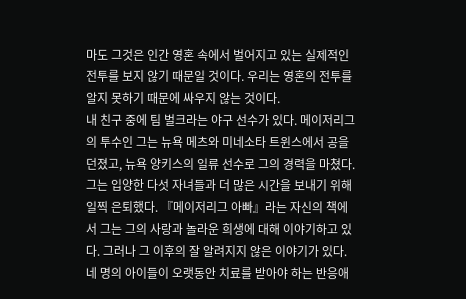마도 그것은 인간 영혼 속에서 벌어지고 있는 실제적인 전투를 보지 않기 때문일 것이다. 우리는 영혼의 전투를 알지 못하기 때문에 싸우지 않는 것이다.
내 친구 중에 팀 벌크라는 야구 선수가 있다. 메이저리그의 투수인 그는 뉴욕 메츠와 미네소타 트윈스에서 공을 던졌고, 뉴욕 양키스의 일류 선수로 그의 경력을 마쳤다. 그는 입양한 다섯 자녀들과 더 많은 시간을 보내기 위해 일찍 은퇴했다. 『메이저리그 아빠』라는 자신의 책에서 그는 그의 사랑과 놀라운 희생에 대해 이야기하고 있다. 그러나 그 이후의 잘 알려지지 않은 이야기가 있다. 네 명의 아이들이 오랫동안 치료를 받아야 하는 반응애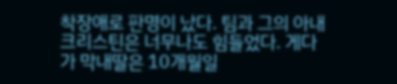착장애로 판명이 났다. 팀과 그의 아내 크리스틴은 너무나도 힘들었다. 게다가 막내딸은 10개월일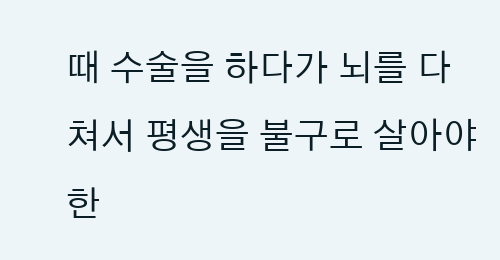때 수술을 하다가 뇌를 다쳐서 평생을 불구로 살아야 한